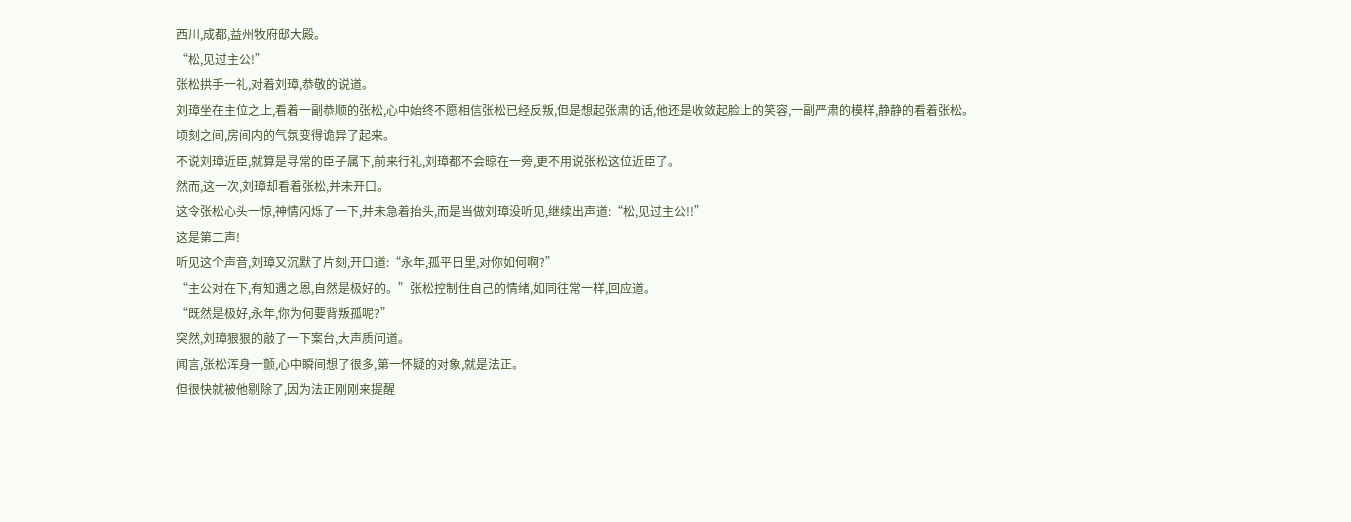西川,成都,益州牧府邸大殿。
“松,见过主公!”
张松拱手一礼,对着刘璋,恭敬的说道。
刘璋坐在主位之上,看着一副恭顺的张松,心中始终不愿相信张松已经反叛,但是想起张肃的话,他还是收敛起脸上的笑容,一副严肃的模样,静静的看着张松。
顷刻之间,房间内的气氛变得诡异了起来。
不说刘璋近臣,就算是寻常的臣子属下,前来行礼,刘璋都不会晾在一旁,更不用说张松这位近臣了。
然而,这一次,刘璋却看着张松,并未开口。
这令张松心头一惊,神情闪烁了一下,并未急着抬头,而是当做刘璋没听见,继续出声道:“松,见过主公!!”
这是第二声!
听见这个声音,刘璋又沉默了片刻,开口道:“永年,孤平日里,对你如何啊?”
“主公对在下,有知遇之恩,自然是极好的。”张松控制住自己的情绪,如同往常一样,回应道。
“既然是极好,永年,你为何要背叛孤呢?”
突然,刘璋狠狠的敲了一下案台,大声质问道。
闻言,张松浑身一颤,心中瞬间想了很多,第一怀疑的对象,就是法正。
但很快就被他剔除了,因为法正刚刚来提醒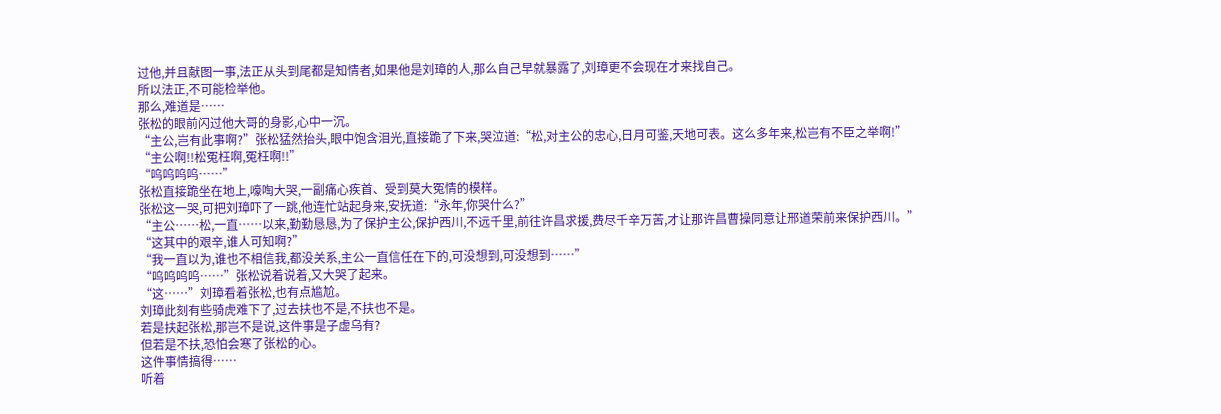过他,并且献图一事,法正从头到尾都是知情者,如果他是刘璋的人,那么自己早就暴露了,刘璋更不会现在才来找自己。
所以法正,不可能检举他。
那么,难道是……
张松的眼前闪过他大哥的身影,心中一沉。
“主公,岂有此事啊?”张松猛然抬头,眼中饱含泪光,直接跪了下来,哭泣道:“松,对主公的忠心,日月可鉴,天地可表。这么多年来,松岂有不臣之举啊!”
“主公啊!!松冤枉啊,冤枉啊!!”
“呜呜呜呜……”
张松直接跪坐在地上,嚎啕大哭,一副痛心疾首、受到莫大冤情的模样。
张松这一哭,可把刘璋吓了一跳,他连忙站起身来,安抚道:“永年,你哭什么?”
“主公……松,一直……以来,勤勤恳恳,为了保护主公,保护西川,不远千里,前往许昌求援,费尽千辛万苦,才让那许昌曹操同意让邢道荣前来保护西川。”
“这其中的艰辛,谁人可知啊?”
“我一直以为,谁也不相信我,都没关系,主公一直信任在下的,可没想到,可没想到……”
“呜呜呜呜……”张松说着说着,又大哭了起来。
“这……”刘璋看着张松,也有点尴尬。
刘璋此刻有些骑虎难下了,过去扶也不是,不扶也不是。
若是扶起张松,那岂不是说,这件事是子虚乌有?
但若是不扶,恐怕会寒了张松的心。
这件事情搞得……
听着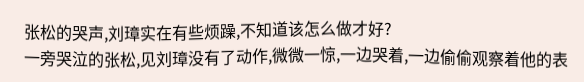张松的哭声,刘璋实在有些烦躁,不知道该怎么做才好?
一旁哭泣的张松,见刘璋没有了动作,微微一惊,一边哭着,一边偷偷观察着他的表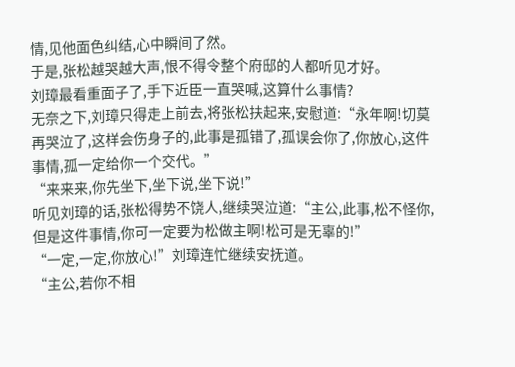情,见他面色纠结,心中瞬间了然。
于是,张松越哭越大声,恨不得令整个府邸的人都听见才好。
刘璋最看重面子了,手下近臣一直哭喊,这算什么事情?
无奈之下,刘璋只得走上前去,将张松扶起来,安慰道:“永年啊!切莫再哭泣了,这样会伤身子的,此事是孤错了,孤误会你了,你放心,这件事情,孤一定给你一个交代。”
“来来来,你先坐下,坐下说,坐下说!”
听见刘璋的话,张松得势不饶人,继续哭泣道:“主公,此事,松不怪你,但是这件事情,你可一定要为松做主啊!松可是无辜的!”
“一定,一定,你放心!”刘璋连忙继续安抚道。
“主公,若你不相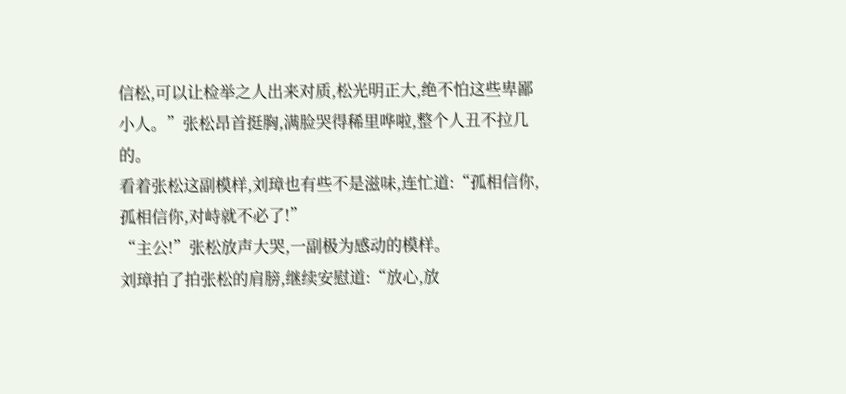信松,可以让检举之人出来对质,松光明正大,绝不怕这些卑鄙小人。”张松昂首挺胸,满脸哭得稀里哗啦,整个人丑不拉几的。
看着张松这副模样,刘璋也有些不是滋味,连忙道:“孤相信你,孤相信你,对峙就不必了!”
“主公!”张松放声大哭,一副极为感动的模样。
刘璋拍了拍张松的肩膀,继续安慰道:“放心,放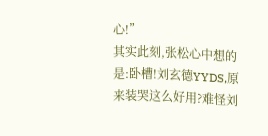心!”
其实此刻,张松心中想的是:卧槽!刘玄德YYDS,原来装哭这么好用?难怪刘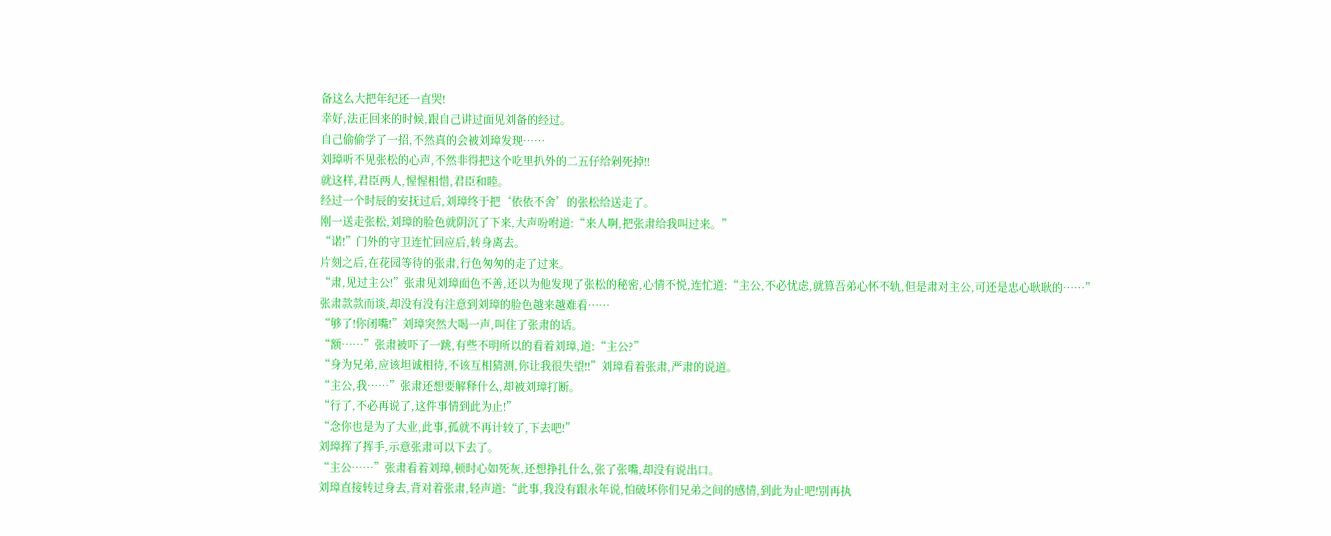备这么大把年纪还一直哭!
幸好,法正回来的时候,跟自己讲过面见刘备的经过。
自己偷偷学了一招,不然真的会被刘璋发现……
刘璋听不见张松的心声,不然非得把这个吃里扒外的二五仔给剁死掉!!
就这样,君臣两人,惺惺相惜,君臣和睦。
经过一个时辰的安抚过后,刘璋终于把‘依依不舍’的张松给送走了。
刚一送走张松,刘璋的脸色就阴沉了下来,大声吩咐道:“来人啊,把张肃给我叫过来。”
“诺!”门外的守卫连忙回应后,转身离去。
片刻之后,在花园等待的张肃,行色匆匆的走了过来。
“肃,见过主公!”张肃见刘璋面色不善,还以为他发现了张松的秘密,心情不悦,连忙道:“主公,不必忧虑,就算吾弟心怀不轨,但是肃对主公,可还是忠心耿耿的……”
张肃款款而谈,却没有没有注意到刘璋的脸色越来越难看……
“够了!你闭嘴!”刘璋突然大喝一声,叫住了张肃的话。
“额……”张肃被吓了一跳,有些不明所以的看着刘璋,道:“主公?”
“身为兄弟,应该坦诚相待,不该互相猜测,你让我很失望!!”刘璋看着张肃,严肃的说道。
“主公,我……”张肃还想要解释什么,却被刘璋打断。
“行了,不必再说了,这件事情到此为止!”
“念你也是为了大业,此事,孤就不再计较了,下去吧!”
刘璋挥了挥手,示意张肃可以下去了。
“主公……”张肃看着刘璋,顿时心如死灰,还想挣扎什么,张了张嘴,却没有说出口。
刘璋直接转过身去,背对着张肃,轻声道:“此事,我没有跟永年说,怕破坏你们兄弟之间的感情,到此为止吧!别再执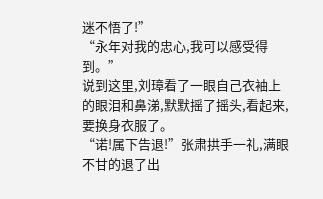迷不悟了!”
“永年对我的忠心,我可以感受得到。”
说到这里,刘璋看了一眼自己衣袖上的眼泪和鼻涕,默默摇了摇头,看起来,要换身衣服了。
“诺!属下告退!”张肃拱手一礼,满眼不甘的退了出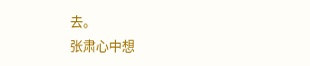去。
张肃心中想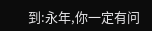到:永年,你一定有问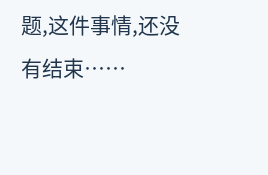题,这件事情,还没有结束……